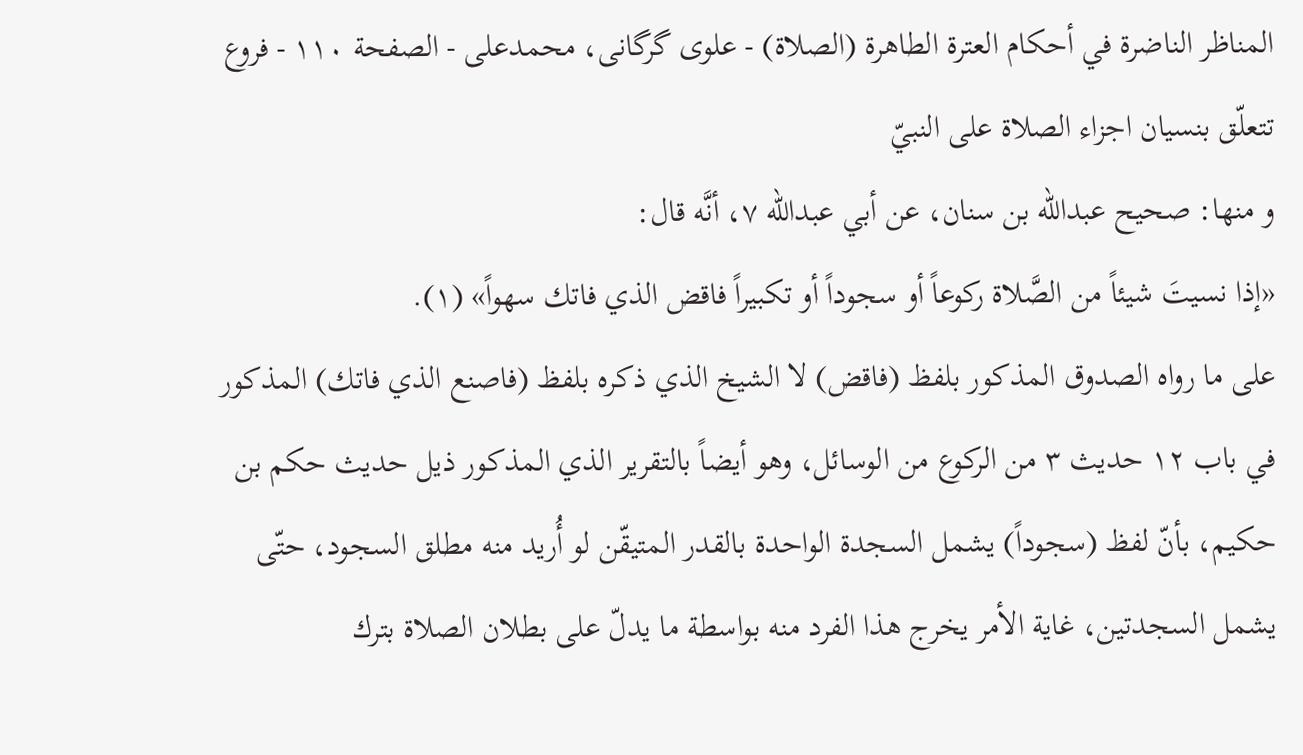المناظر الناضرة في أحکام العترة الطاهرة (الصلاة) - علوی گرگانی، محمدعلی - الصفحة ١١٠ - فروع تتعلّق بنسيان اجزاء الصلاة على النبيّ
و منها: صحيح عبداللّه بن سنان، عن أبي عبداللّه ٧، أنَّه قال:
«إذا نسيتَ شيئاً من الصَّلاة ركوعاً أو سجوداً أو تكبيراً فاقض الذي فاتك سهواً» (١).
على ما رواه الصدوق المذكور بلفظ (فاقض) لا الشيخ الذي ذكره بلفظ (فاصنع الذي فاتك) المذكور في باب ١٢ حديث ٣ من الركوع من الوسائل، وهو أيضاً بالتقرير الذي المذكور ذيل حديث حكم بن حكيم، بأنّ لفظ (سجوداً) يشمل السجدة الواحدة بالقدر المتيقّن لو أُريد منه مطلق السجود، حتّى يشمل السجدتين، غاية الأمر يخرج هذا الفرد منه بواسطة ما يدلّ على بطلان الصلاة بترك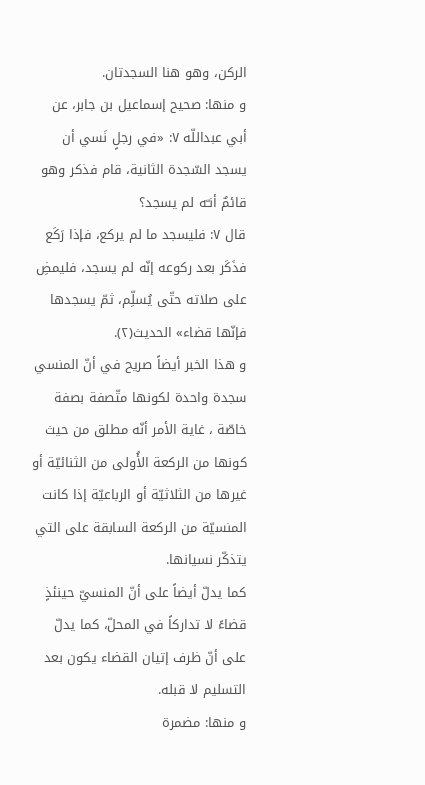الركن، وهو هنا السجدتان.
و منها: صحيح إسماعيل بن جابر، عن أبي عبداللّه ٧: «في رجلٍ نَسي أن يسجد السّجدة الثانية، قام فذكر وهو قائمٌ أنـّه لم يسجد؟
قال ٧: فليسجد ما لم يركع، فإذا رَكَع فذَكَر بعد ركوعه إنّه لم يسجد، فليمضِ على صلاته حتّى يُسلِّم، ثمّ يسجدها فإنّها قضاء» الحديث(٢).
و هذا الخبر أيضاً صريح في أنّ المنسي سجدة واحدة لكونها متّصفة بصفة خاصّة ، غاية الأمر أنّه مطلق من حيث كونها من الركعة الأُولى من الثنائيّة أو غيرها من الثلاثيّة أو الرباعيّة إذا كانت المنسيّة من الركعة السابقة على التي يتذكّر نسيانها.
كما يدلّ أيضاً على أنّ المنسيّ حينئذٍ قضاءً لا تداركاً في المحلّ، كما يدلّ على أنّ ظرف إتيان القضاء يكون بعد التسليم لا قبله.
و منها: مضمرة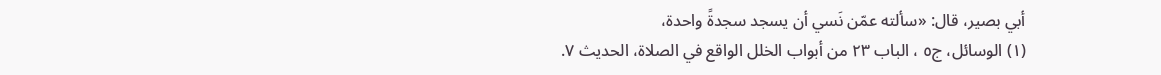أبي بصير، قال: «سألته عمّن نَسي أن يسجد سجدةً واحدة،
(١) الوسائل، ج٥ ، الباب ٢٣ من أبواب الخلل الواقع في الصلاة، الحديث ٧.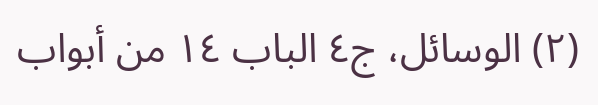(٢) الوسائل، ج٤ الباب ١٤ من أبواب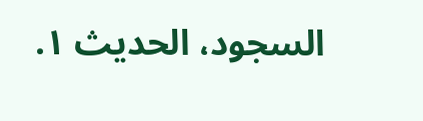السجود، الحديث ١.